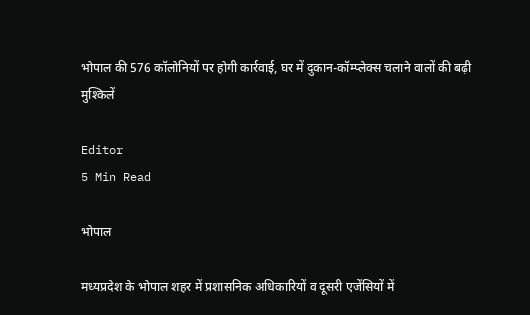भोपाल की 576 कॉलोनियों पर होगी कार्रवाई, घर में दुकान-कॉम्प्लेक्स चलाने वालों की बढ़ी मुश्किलें

Editor
5 Min Read

भोपाल

मध्यप्रदेश के भोपाल शहर में प्रशासनिक अधिकारियों व दूसरी एजेंसियों में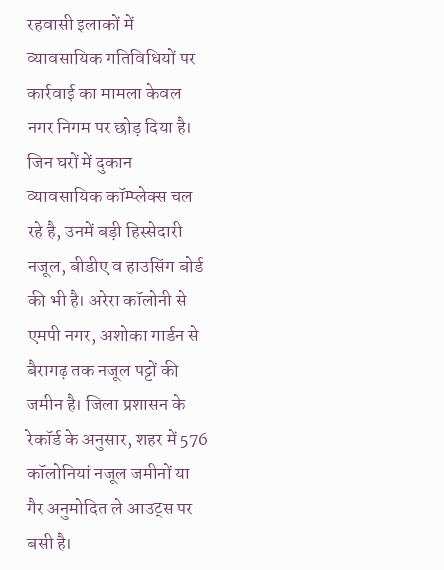रहवासी इलाकों में व्यावसायिक गतिविधियों पर कार्रवाई का मामला केवल नगर निगम पर छोड़ दिया है। जिन घरों में दुकान व्यावसायिक कॉम्प्लेक्स चल रहे है, उनमें बड़ी हिस्सेदारी नजूल, बीडीए व हाउसिंग बोर्ड की भी है। अरेरा कॉलोनी से एमपी नगर, अशोका गार्डन से बैरागढ़ तक नजूल पट्टों की जमीन है। जिला प्रशासन के रेकॉर्ड के अनुसार, शहर में 576 कॉलोनियां नजूल जमीनों या गैर अनुमोदित ले आउट्स पर बसी है।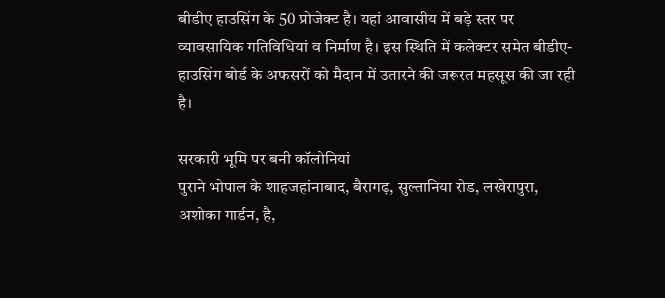बीडीए हाउसिंग के 50 प्रोजेक्ट है। यहां आवासीय में बड़े स्तर पर व्यावसायिक गतिविधियां व निर्माण है। इस स्थिति में कलेक्टर समेत बीडीए-हाउसिंग बोर्ड के अफसरों को मैदान में उतारने की जरूरत महसूस की जा रही है।

सरकारी भूमि पर बनी कॉलोनियां
पुराने भोपाल के शाहजहांनाबाद, बैरागढ़, सुल्तानिया रोड, लखेरापुरा, अशोका गार्डन, है,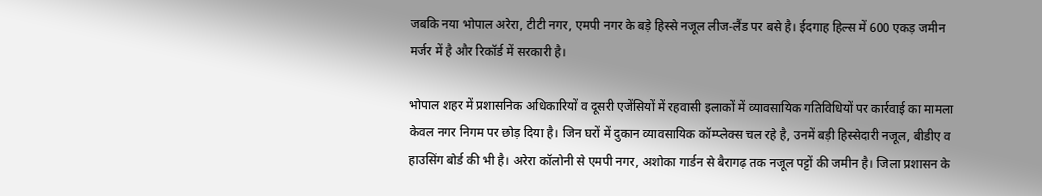जबकि नया भोपाल अरेरा, टीटी नगर, एमपी नगर के बड़े हिस्से नजूल लीज-लैंड पर बसे है। ईदगाह हिल्स में 600 एकड़ जमीन मर्जर में है और रिकॉर्ड में सरकारी है।

भोपाल शहर में प्रशासनिक अधिकारियों व दूसरी एजेंसियों में रहवासी इलाकों में व्यावसायिक गतिविधियों पर कार्रवाई का मामला केवल नगर निगम पर छोड़ दिया है। जिन घरों में दुकान व्यावसायिक कॉम्प्लेक्स चल रहे है, उनमें बड़ी हिस्सेदारी नजूल, बीडीए व हाउसिंग बोर्ड की भी है। अरेरा कॉलोनी से एमपी नगर, अशोका गार्डन से बैरागढ़ तक नजूल पट्टों की जमीन है। जिला प्रशासन के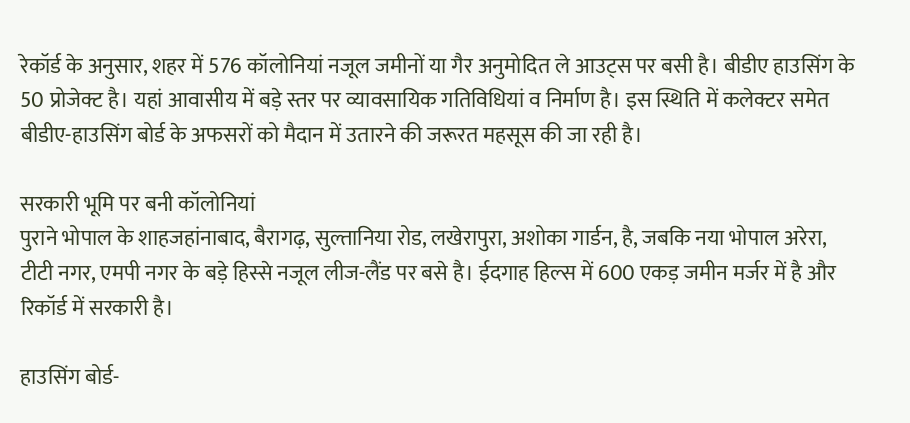रेकॉर्ड के अनुसार, शहर में 576 कॉलोनियां नजूल जमीनों या गैर अनुमोदित ले आउट्स पर बसी है। बीडीए हाउसिंग के 50 प्रोजेक्ट है। यहां आवासीय में बड़े स्तर पर व्यावसायिक गतिविधियां व निर्माण है। इस स्थिति में कलेक्टर समेत बीडीए-हाउसिंग बोर्ड के अफसरों को मैदान में उतारने की जरूरत महसूस की जा रही है।

सरकारी भूमि पर बनी कॉलोनियां
पुराने भोपाल के शाहजहांनाबाद, बैरागढ़, सुल्तानिया रोड, लखेरापुरा, अशोका गार्डन, है, जबकि नया भोपाल अरेरा, टीटी नगर, एमपी नगर के बड़े हिस्से नजूल लीज-लैंड पर बसे है। ईदगाह हिल्स में 600 एकड़ जमीन मर्जर में है और रिकॉर्ड में सरकारी है।

हाउसिंग बोर्ड-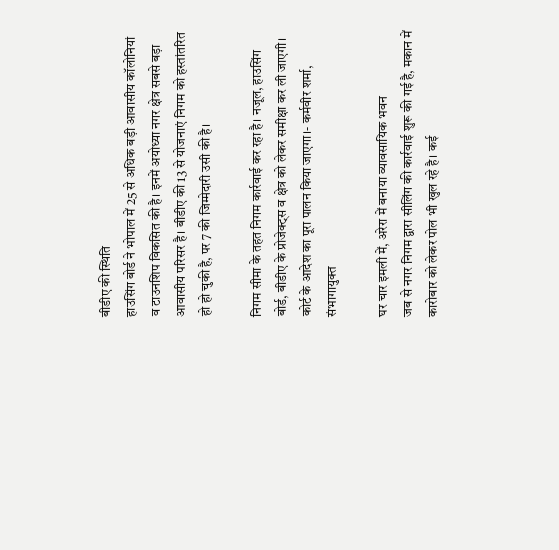बीडीए की स्थिति
हाउसिंग बोर्ड ने भोपाल में 25 से अधिक बड़ी आवासीय कॉलोनियां व टाउनशिप विकसित की है। इनमें अयोध्या नगर क्षेत्र सबसे बड़ा आवासीय परिसर है। बीडीए की 13 से योजनाएं निगम को हस्तांतरित हो हो चुकी है, पर 7 की जिम्मेदारी उसी की है।

निगम सीमा के तहत निगम कार्रवाई कर रहा है। नजूल, हाउसिंग बोर्ड, बीडीए के प्रोजेक्ट्स व क्षेत्र को लेकर समीक्षा कर ली जाएगी। कोर्ट के आदेश का पूरा पालन किया जाएगा।- कर्मवीर शर्मा, संभागायुक्त

घर चार इमली में, अरेरा में बनाया व्यावसायिक भवन
जब से नगर निगम द्वारा सीलिंग की कार्रवाई शुरू की गई है, मकान में कारोबार को लेकर पोल भी खुल रहे है। कई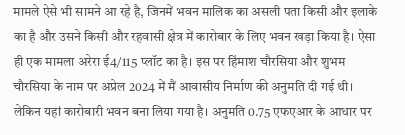मामले ऐसे भी सामने आ रहे है, जिनमें भवन मालिक का असली पता किसी और इलाके का है और उसने किसी और रहवासी क्षेत्र में कारोबार के लिए भवन खड़ा किया है। ऐसा ही एक मामला अरेरा ई4/115 प्लॉट का है। इस पर हिंमाश चौरसिया और शुभम चौरसिया के नाम पर अप्रेल 2024 में मैं आवासीय निर्माण की अनुमति दी गई थी। लेकिन यहां कारोबारी भवन बना लिया गया है। अनुमति 0.75 एफएआर के आधार पर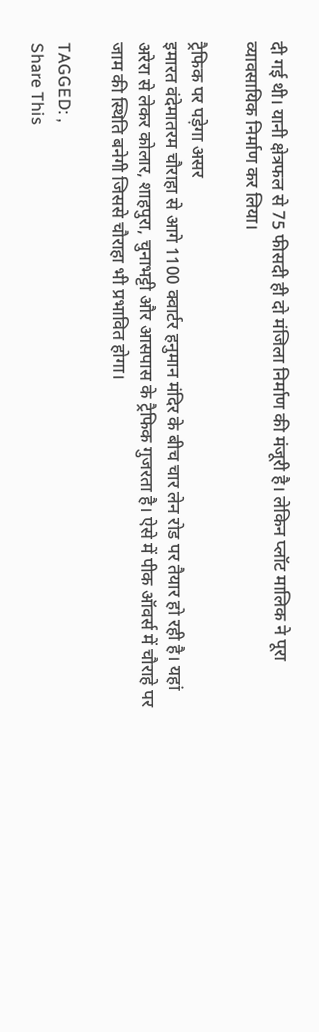दी गई थी। यानी क्षेत्रफल से 75 फीसदी ही दो मंजिला निर्माण की मंजूरी है। लेकिन प्लॉट मालिक ने पूरा व्यावसायिक निर्माण कर लिया।

ट्रैफिक पर पड़ेगा असर
इमारत वंदेमातरम चौराहा से आगे 1100 क्वार्टर हनुमान मंदिर के बीच चार लेन रोड पर तैयार हो रही है। यहां अरेरा से लेकर कोलार, शाहपुरा, चुनाभट्टी और आसपास के ट्रैफिक गुजरता है। ऐसे में पीक ऑवर्स में चौराहे पर जाम की स्थिति बनेगी जिससे चौराहा भी प्रभावित होगा।

TAGGED: ,
Share This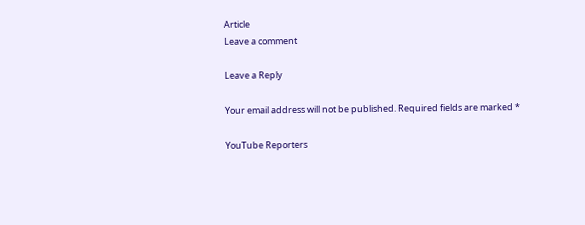Article
Leave a comment

Leave a Reply

Your email address will not be published. Required fields are marked *

YouTube Reporters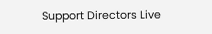Support Directors Live